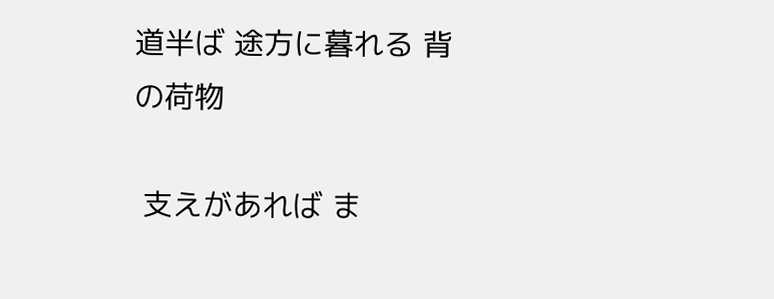道半ば 途方に暮れる 背の荷物

 支えがあれば ま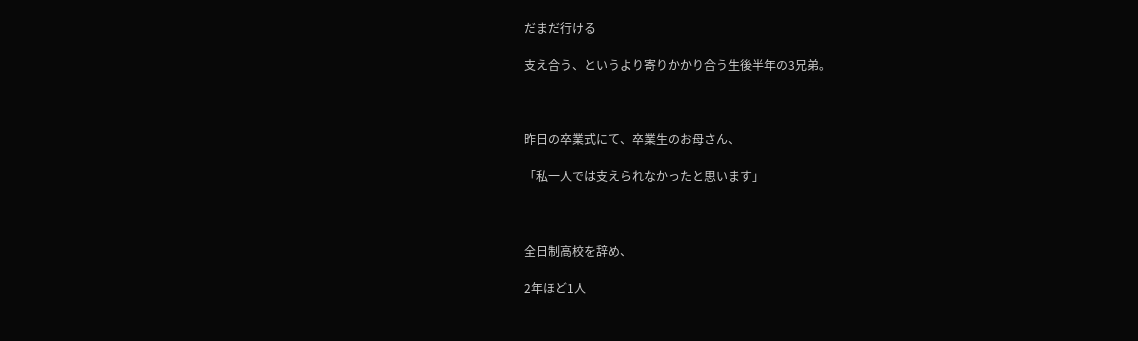だまだ行ける

支え合う、というより寄りかかり合う生後半年の3兄弟。



昨日の卒業式にて、卒業生のお母さん、

「私一人では支えられなかったと思います」



全日制高校を辞め、

2年ほど1人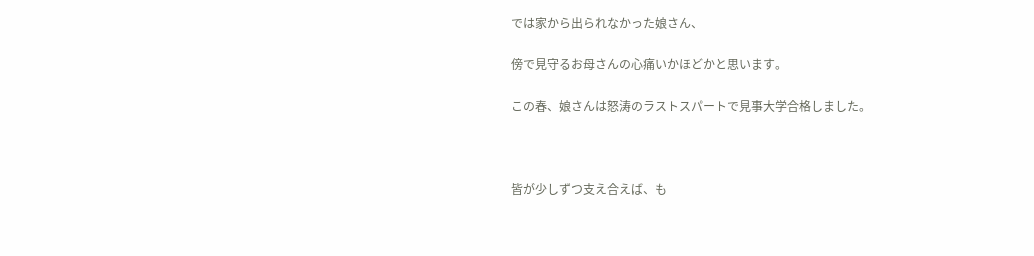では家から出られなかった娘さん、

傍で見守るお母さんの心痛いかほどかと思います。

この春、娘さんは怒涛のラストスパートで見事大学合格しました。



皆が少しずつ支え合えば、も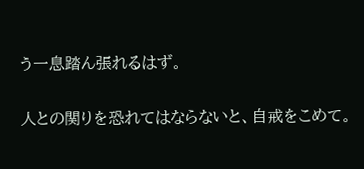う一息踏ん張れるはず。

人との関りを恐れてはならないと、自戒をこめて。